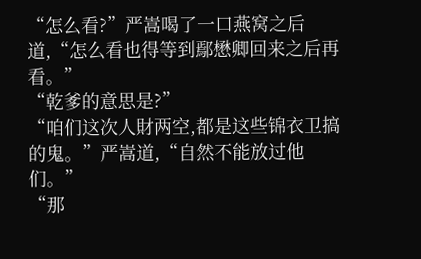“怎么看?”严嵩喝了一口燕窝之后道,“怎么看也得等到鄢懋卿回来之后再看。”
“乾爹的意思是?”
“咱们这次人財两空,都是这些锦衣卫搞的鬼。”严嵩道,“自然不能放过他们。”
“那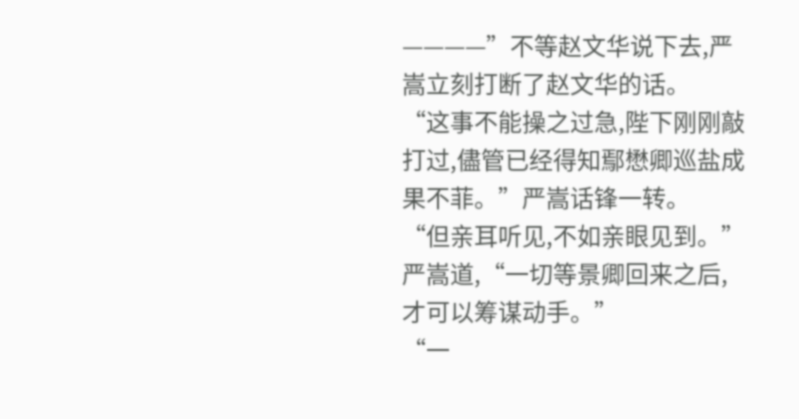————”不等赵文华说下去,严嵩立刻打断了赵文华的话。
“这事不能操之过急,陛下刚刚敲打过,儘管已经得知鄢懋卿巡盐成果不菲。”严嵩话锋一转。
“但亲耳听见,不如亲眼见到。”严嵩道,“一切等景卿回来之后,才可以筹谋动手。”
“一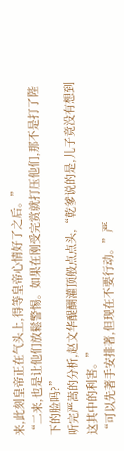来,此刻皇帝正在气头上,得等皇帝心情好了之后。”
“二来,也是让他们放鬆警惕。如果在刚受完赏就打压他们,那不是打了陛下的脸吗?”
听完严嵩的分析,赵文华醍醐灌顶般点点头,“乾爹说的是,儿子竟没有想到这其中的利害。”
“可以先著手安排著,但现在不要行动。”严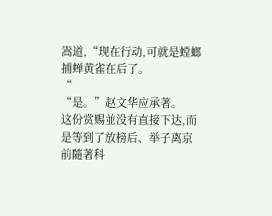嵩道,“现在行动,可就是螳螂捕蝉黄雀在后了。
“
“是。”赵文华应承著。
这份赏赐並没有直接下达,而是等到了放榜后、举子离京前隨著科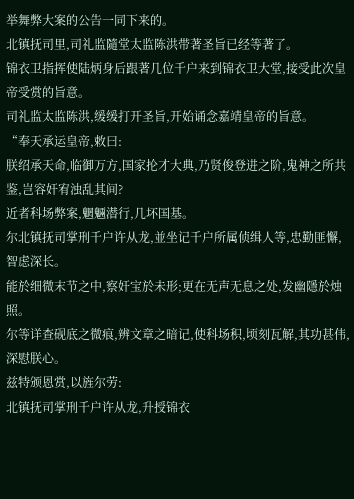举舞弊大案的公告一同下来的。
北镇抚司里,司礼监隨堂太监陈洪带著圣旨已经等著了。
锦衣卫指挥使陆炳身后跟著几位千户来到锦衣卫大堂,接受此次皇帝受赏的旨意。
司礼监太监陈洪,缓缓打开圣旨,开始诵念嘉靖皇帝的旨意。
“奉天承运皇帝,敕曰:
朕绍承天命,临御万方,国家抡才大典,乃贤俊登进之阶,鬼神之所共鉴,岂容奸宥浊乱其间?
近者科场弊案,魍魎潜行,几坏国基。
尔北镇抚司掌刑千户许从龙,並坐记千户所属侦缉人等,忠勤匪懈,智虑深长。
能於细微末节之中,察奸宝於未形;更在无声无息之处,发幽隱於烛照。
尔等详查砚底之微痕,辨文章之暗记,使科场积,顷刻瓦解,其功甚伟,深慰朕心。
兹特颁恩赏,以旌尔劳:
北镇抚司掌刑千户许从龙,升授锦衣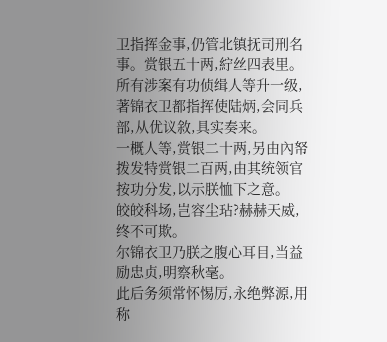卫指挥金事,仍管北镇抚司刑名事。赏银五十两,紵丝四表里。
所有涉案有功侦缉人等升一级,著锦衣卫都指挥使陆炳,会同兵部,从优议敘,具实奏来。
一概人等,赏银二十两,另由內帑拨发特赏银二百两,由其统领官按功分发,以示朕恤下之意。
皎皎科场,岂容尘玷?赫赫天威,终不可欺。
尔锦衣卫乃朕之腹心耳目,当益励忠贞,明察秋毫。
此后务须常怀惕厉,永绝弊源,用称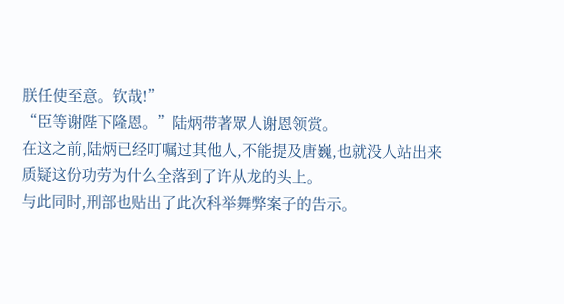朕任使至意。钦哉!”
“臣等谢陛下隆恩。”陆炳带著眾人谢恩领赏。
在这之前,陆炳已经叮嘱过其他人,不能提及唐巍,也就没人站出来质疑这份功劳为什么全落到了许从龙的头上。
与此同时,刑部也贴出了此次科举舞弊案子的告示。